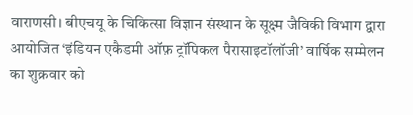वाराणसी। बीएचयू के चिकित्सा विज्ञान संस्थान के सूक्ष्म जैविकी विभाग द्वारा आयोजित ‘इंडियन एकैडमी ऑफ़ ट्रॉपिकल पैरासाइटॉलॉजी’ वार्षिक सम्मेलन का शुक्रवार को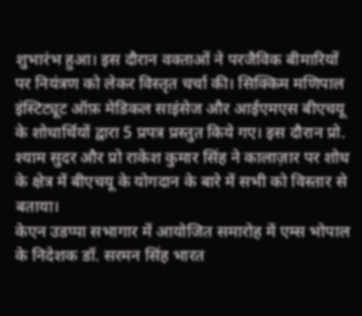शुभारंभ हुआ। इस दौरान वक्ताओं ने परजैविक बीमारियों पर नियंत्रण को लेकर विस्तृत चर्चा की। सिक्किम मणिपाल इंस्टिट्यूट ऑफ़ मेडिकल साइंसेज और आईएमएस बीएचयू के शोधार्थियों द्वारा 5 प्रपत्र प्रस्तुत किये गए। इस दौरान प्रो. श्याम सुदर और प्रो राकेश कुमार सिंह ने कालाज़ार पर शोध के क्षेत्र में बीएचयू के योगदान के बारे में सभी को विस्तार से बताया।
केएन उडप्पा सभागार में आयोजित समारोह में एम्स भोपाल के निदेशक डॉ. सरमन सिंह भारत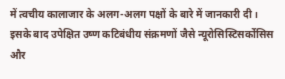में त्वचीय कालाजार के अलग-अलग पक्षों के बारे में जानकारी दी। इसके बाद उपेक्षित उष्ण कटिबंधीय संक्रमणों जैसे न्यूरोसिस्टिसर्कोसिस और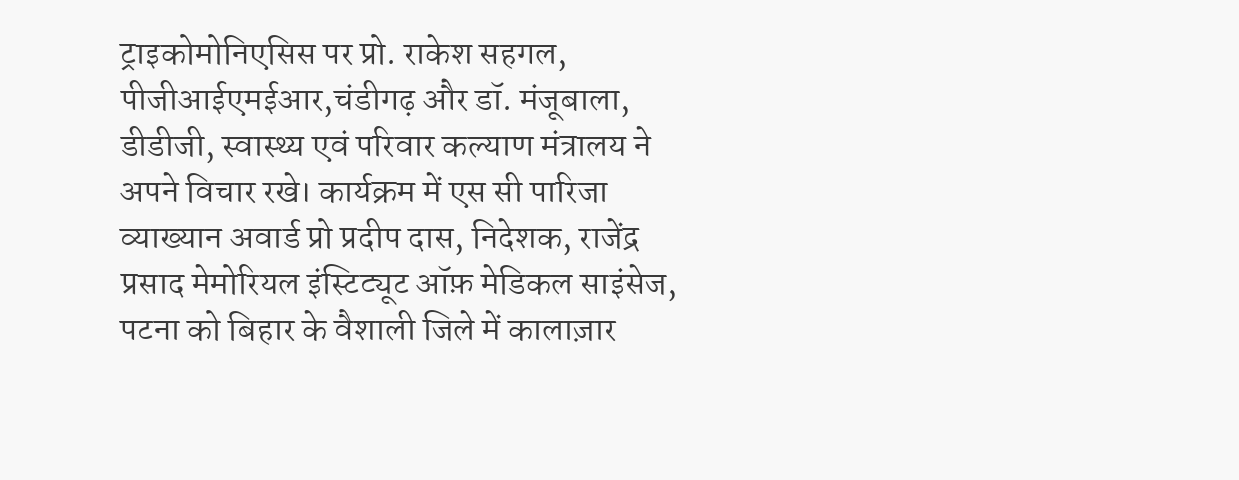ट्राइकोमोनिएसिस पर प्रो. राकेश सहगल, पीजीआईएमईआर,चंडीगढ़ और डॉ. मंजूबाला, डीडीजी, स्वास्थ्य एवं परिवार कल्याण मंत्रालय ने अपने विचार रखे। कार्यक्रम में एस सी पारिजा व्याख्यान अवार्ड प्रो प्रदीप दास, निदेशक, राजेंद्र प्रसाद मेमोरियल इंस्टिट्यूट ऑफ़ मेडिकल साइंसेज, पटना को बिहार के वैशाली जिले में कालाज़ार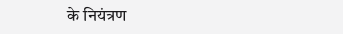के नियंत्रण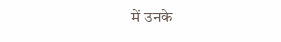में उनके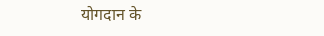योगदान के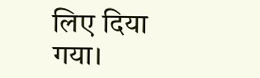लिए दिया गया।